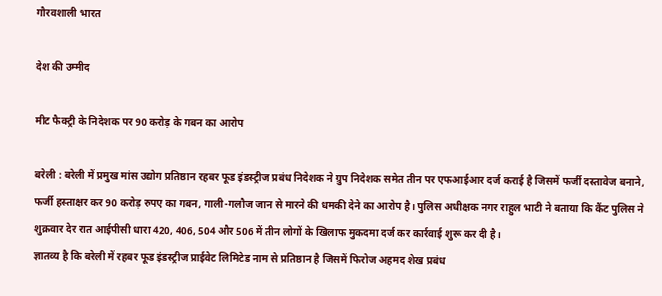गौरवशाली भारत

देश की उम्मीद

मीट फैक्ट्री के निदेशक पर 90 करोड़ के गबन का आरोप

बरेली : बरेली में प्रमुख मांस उद्योग प्रतिष्ठान रहबर फूड इंडस्ट्रीज प्रबंध निदेशक ने ग्रुप निदेशक समेत तीन पर एफआईआर दर्ज कराई है जिसमें फर्जी दस्तावेज बनाने, फर्जी हस्ताक्षर कर 90 करोड़ रुपए का गबन, गाली-गलौज जान से मारने की धमकी देने का आरोप है। पुलिस अधीक्षक नगर राहुल भाटी ने बताया कि कैंट पुलिस ने शुक्रवार देर रात आईपीसी धारा 420, 406, 504 और 506 में तीन लोगों के खिलाफ मुकदमा दर्ज कर कार्रवाई शुरू कर दी है।
ज्ञातव्य है कि बरेली में रहबर फूड इंडस्ट्रीज प्राईवेट लिमिटेड नाम से प्रतिष्ठान है जिसमें फिरोज अहमद शेख प्रबंध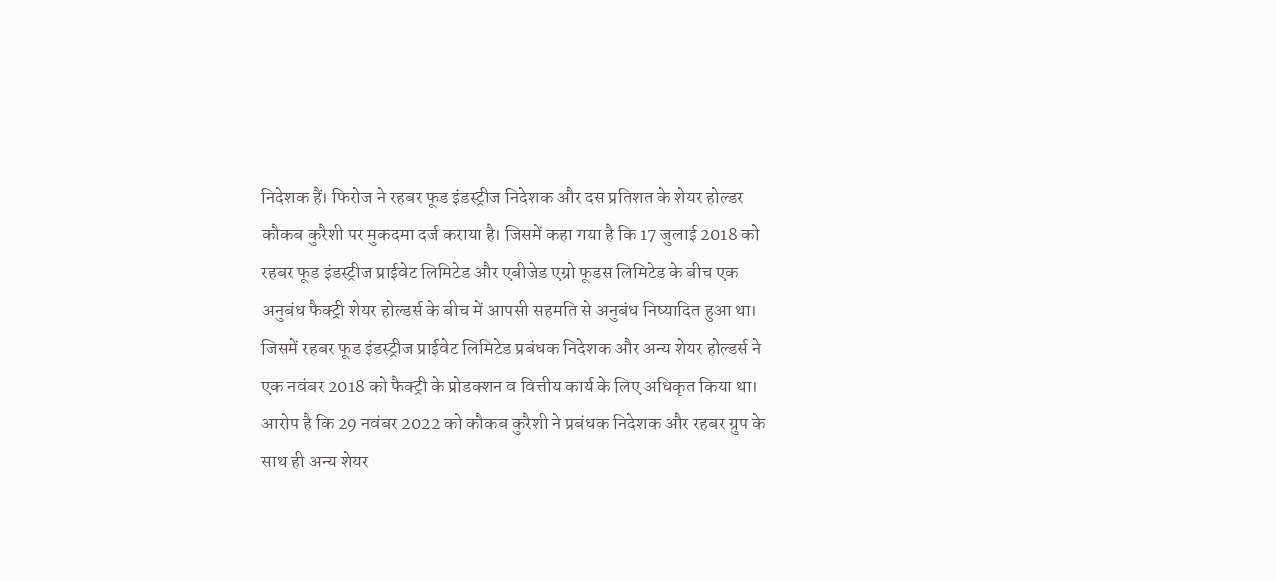निदेशक हैं। फिरोज ने रहबर फूड इंडस्ट्रीज निदेशक और दस प्रतिशत के शेयर होल्डर कौकब कुरैशी पर मुकदमा दर्ज कराया है। जिसमें कहा गया है कि 17 जुलाई 2018 को रहबर फूड इंडस्ट्रीज प्राईवेट लिमिटेड और एबीजेड एग्रो फूडस लिमिटेड के बीच एक अनुबंध फैक्ट्री शेयर होल्डर्स के बीच में आपसी सहमति से अनुबंध निष्यादित हुआ था। जिसमें रहबर फूड इंडस्ट्रीज प्राईवेट लिमिटेड प्रबंधक निदेशक और अन्य शेयर होल्डर्स ने एक नवंबर 2018 को फैक्ट्री के प्रोडक्शन व वित्तीय कार्य के लिए अधिकृत किया था।
आरोप है कि 29 नवंबर 2022 को कौकब कुरैशी ने प्रबंधक निदेशक और रहबर ग्रुप के साथ ही अन्य शेयर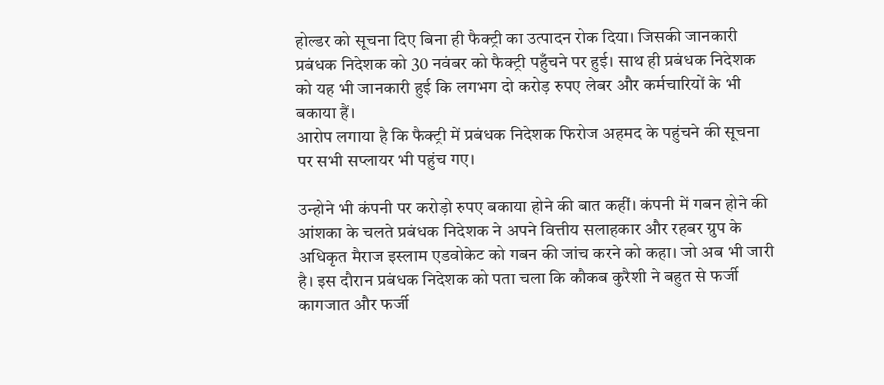होल्डर को सूचना दिए बिना ही फैक्ट्री का उत्पादन रोक दिया। जिसकी जानकारी प्रबंधक निदेशक को 30 नवंबर को फैक्ट्री पहुँचने पर हुई। साथ ही प्रबंधक निदेशक को यह भी जानकारी हुई कि लगभग दो करोड़ रुपए लेबर और कर्मचारियों के भी बकाया हैं।
आरोप लगाया है कि फैक्ट्री में प्रबंधक निदेशक फिरोज अहमद के पहुंचने की सूचना पर सभी सप्लायर भी पहुंच गए।

उन्होने भी कंपनी पर करोड़ो रुपए बकाया होने की बात कहीं। कंपनी में गबन होने की आंशका के चलते प्रबंधक निदेशक ने अपने वित्तीय सलाहकार और रहबर ग्रुप के अधिकृत मैराज इस्लाम एडवोकेट को गबन की जांच करने को कहा। जो अब भी जारी है। इस दौरान प्रबंधक निदेशक को पता चला कि कौकब कुरैशी ने बहुत से फर्जी कागजात और फर्जी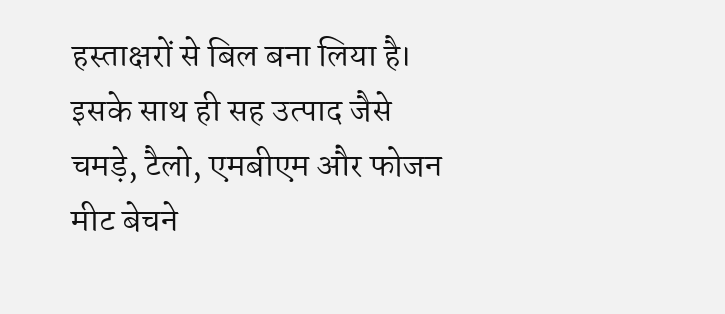हस्ताक्षरों से बिल बना लिया है। इसके साथ ही सह उत्पाद जैसे चमड़े, टैलो, एमबीएम और फोजन मीट बेचने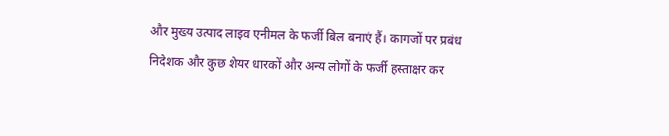और मुख्य उत्पाद लाइव एनीमल के फर्जी बिल बनाएं हैं। कागजों पर प्रबंध निदेशक और कुछ शेयर धारकों और अन्य लोगों के फर्जी हस्ताक्षर कर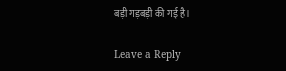बड़ी गड़बड़ी की गई है।

Leave a Reply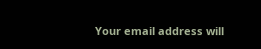Your email address will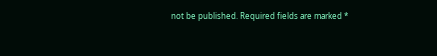not be published. Required fields are marked *